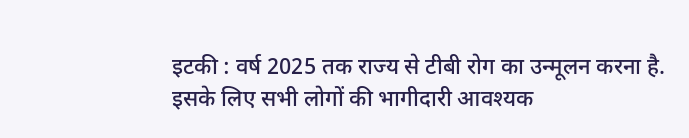इटकी : वर्ष 2025 तक राज्य से टीबी रोग का उन्मूलन करना है. इसके लिए सभी लोगों की भागीदारी आवश्यक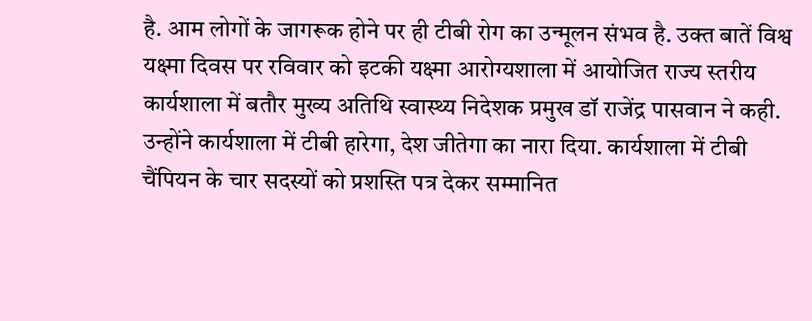है. आम लोगों के जागरूक होने पर ही टीबी रोग का उन्मूलन संभव है. उक्त बातें विश्व यक्ष्मा दिवस पर रविवार को इटकी यक्ष्मा आरोग्यशाला में आयोजित राज्य स्तरीय कार्यशाला में बतौर मुख्य अतिथि स्वास्थ्य निदेशक प्रमुख डॉ राजेंद्र पासवान ने कही.
उन्होंने कार्यशाला में टीबी हारेगा, देश जीतेगा का नारा दिया. कार्यशाला में टीबी चैंपियन के चार सदस्यों को प्रशस्ति पत्र देकर सम्मानित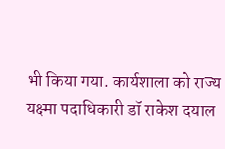भी किया गया. कार्यशाला को राज्य यक्ष्मा पदाधिकारी डॉ राकेश दयाल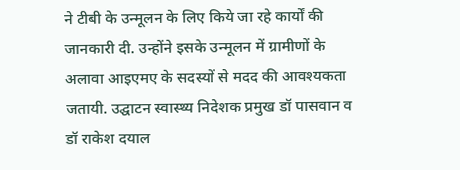ने टीबी के उन्मूलन के लिए किये जा रहे कार्यों की जानकारी दी. उन्होंने इसके उन्मूलन में ग्रामीणों के अलावा आइएमए के सदस्यों से मदद की आवश्यकता जतायी. उद्घाटन स्वास्थ्य निदेशक प्रमुख डॉ पासवान व डॉ राकेश दयाल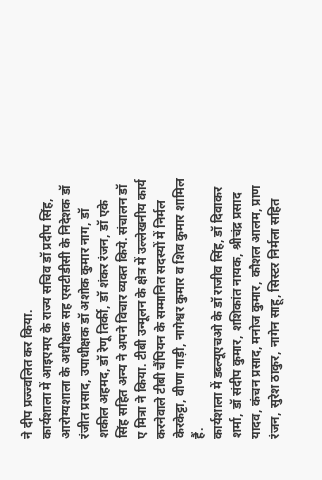ने दीप प्रज्ज्वलित कर किया.
कार्यशाला में आइएमए के राज्य सचिव डॉ प्रदीप सिंह, आरोग्यशाला के अधीक्षक सह एसटीडीसी के निदेशक डॉ रंजीत प्रसाद, उपाधीक्षक डॉ अशोक कुमार नाग, डॉ शकील अहमद, डॉ रेणू तिर्की, डॉ शंकर रंजन, डॉ एके सिंह सहित अन्य ने अपने विचार व्यक्त किये. संचालन डॉ ए मित्रा ने किया. टीबी उन्मूलन के क्षेत्र में उल्लेखनीय कार्य करनेवाले टीबी चैंपियन के सम्मानित सदस्यों में निर्मल केरकेट्टा, वीणा गाड़ी, नागेश्वर कुमार व शिव कुमार शामिल हैं.
कार्यशाला में डब्ल्यूएचओ के डॉ राजीव सिंह, डॉ दिवाकर शर्मा, डॉ संदीप कुमार, शशिकांत नायक, श्रीचंद्र प्रसाद यादव, कंचन प्रसाद, मनोज कुमार, कौशल आलम, प्राण रंजन, सुरेश ठाकुर, नागेन साहू, सिस्टर निर्मला सहित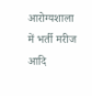आरोग्यशाला में भर्ती मरीज आदि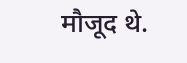मौजूद थे.